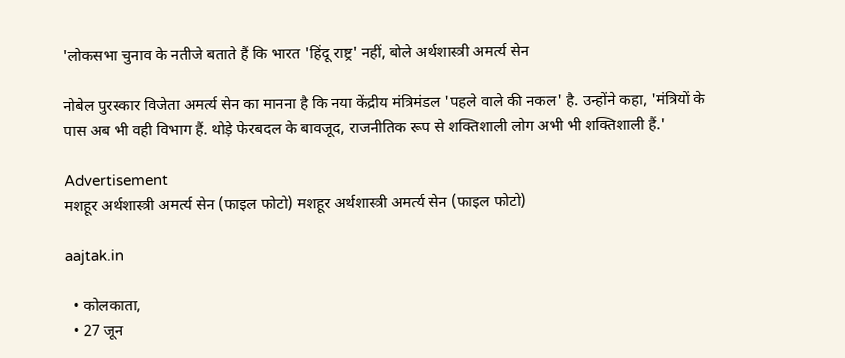'लोकसभा चुनाव के नतीजे बताते हैं कि भारत 'हिंदू राष्ट्र' नहीं, बोले अर्थशास्त्री अमर्त्य सेन

नोबेल पुरस्कार विजेता अमर्त्य सेन का मानना है कि नया केंद्रीय मंत्रिमंडल 'पहले वाले की नकल' है. उन्होंने कहा, 'मंत्रियों के पास अब भी वही विभाग हैं. थोड़े फेरबदल के बावजूद, राजनीतिक रूप से शक्तिशाली लोग अभी भी शक्तिशाली हैं.'

Advertisement
मशहूर अर्थशास्त्री अमर्त्य सेन (फाइल फोटो) मशहूर अर्थशास्त्री अमर्त्य सेन (फाइल फोटो)

aajtak.in

  • कोलकाता,
  • 27 जून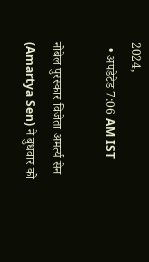2024,
  • अपडेटेड 7:06 AM IST

नोबेल पुरस्कार विजेता अमर्त्य सेन (Amartya Sen) ने बुधवार को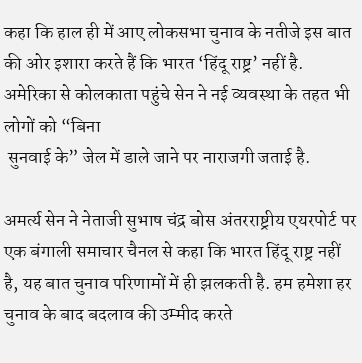कहा कि हाल ही में आए लोकसभा चुनाव के नतीजे इस बात की ओर इशारा करते हैं कि भारत ‘हिंदू राष्ट्र’ नहीं है. अमेरिका से कोलकाता पहुंचे सेन ने नई व्यवस्था के तहत भी लोगों को “बिना
 सुनवाई के” जेल में डाले जाने पर नाराजगी जताई है.

अमर्त्य सेन ने नेताजी सुभाष चंद्र बोस अंतरराष्ट्रीय एयरपोर्ट पर एक बंगाली समाचार चैनल से कहा कि भारत हिंदू राष्ट्र नहीं है, यह बात चुनाव परिणामों में ही झलकती है. हम हमेशा हर चुनाव के बाद बदलाव की उम्मीद करते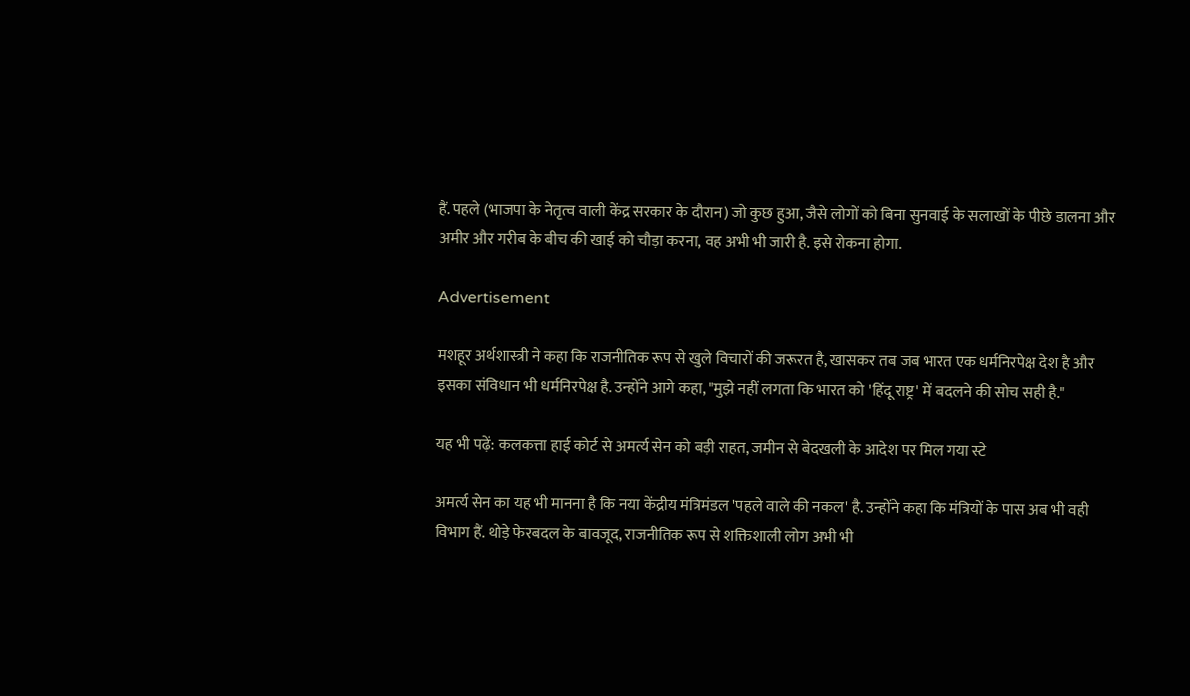हैं. पहले (भाजपा के नेतृत्व वाली केंद्र सरकार के दौरान) जो कुछ हुआ, जैसे लोगों को बिना सुनवाई के सलाखों के पीछे डालना और अमीर और गरीब के बीच की खाई को चौड़ा करना, वह अभी भी जारी है. इसे रोकना होगा.

Advertisement

मशहूर अर्थशास्त्री ने कहा कि राजनीतिक रूप से खुले विचारों की जरूरत है, खासकर तब जब भारत एक धर्मनिरपेक्ष देश है और इसका संविधान भी धर्मनिरपेक्ष है. उन्होंने आगे कहा, "मुझे नहीं लगता कि भारत को 'हिंदू राष्ट्र' में बदलने की सोच सही है."

यह भी पढ़ें: कलकत्ता हाई कोर्ट से अमर्त्य सेन को बड़ी राहत, जमीन से बेदखली के आदेश पर मिल गया स्टे

अमर्त्य सेन का यह भी मानना है कि नया केंद्रीय मंत्रिमंडल 'पहले वाले की नकल' है. उन्होंने कहा कि मंत्रियों के पास अब भी वही विभाग हैं. थोड़े फेरबदल के बावजूद, राजनीतिक रूप से शक्तिशाली लोग अभी भी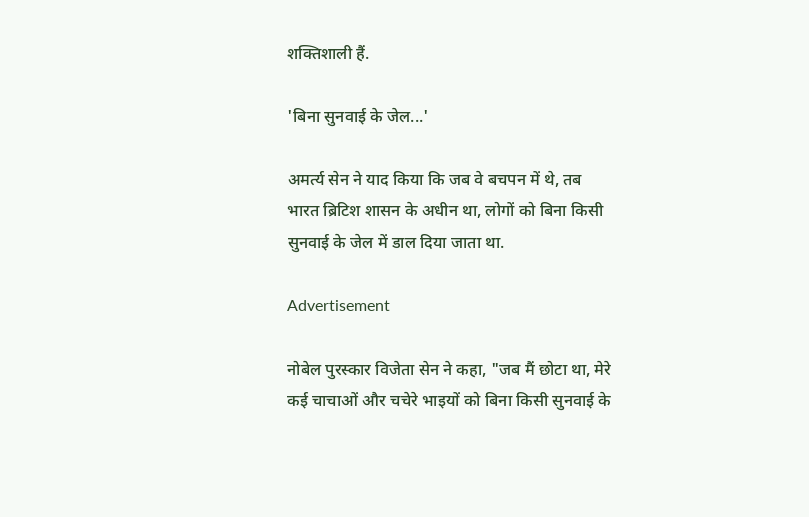शक्तिशाली हैं.

'बिना सुनवाई के जेल...'

अमर्त्य सेन ने याद किया कि जब वे बचपन में थे, तब भारत ब्रिटिश शासन के अधीन था, लोगों को बिना किसी सुनवाई के जेल में डाल दिया जाता था.

Advertisement

नोबेल पुरस्कार विजेता सेन ने कहा, "जब मैं छोटा था, मेरे कई चाचाओं और चचेरे भाइयों को बिना किसी सुनवाई के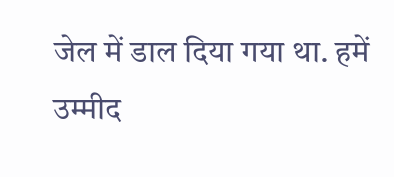जेल में डाल दिया गया था. हमें उम्मीद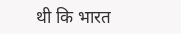थी कि भारत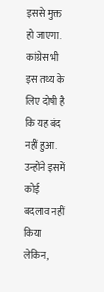इससे मुक्त हो जाएगा. कांग्रेस भी इस तथ्य के लिए दोषी है कि यह बंद नहीं हुआ. उन्होंने इसमें कोई बदलाव नहीं किया लेकिन,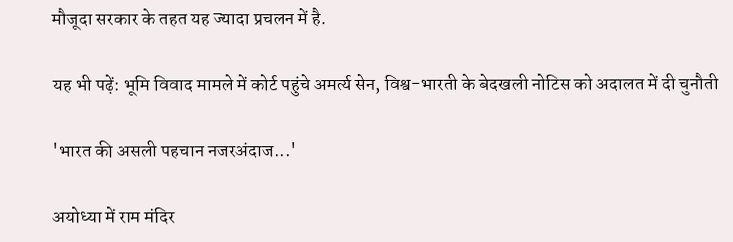मौजूदा सरकार के तहत यह ज्यादा प्रचलन में है.

यह भी पढ़ें: भूमि विवाद मामले में कोर्ट पहुंचे अमर्त्य सेन, विश्व-भारती के बेदखली नोटिस को अदालत में दी चुनौती

'भारत की असली पहचान नजरअंदाज...'

अयोध्या में राम मंदिर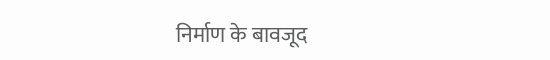निर्माण के बावजूद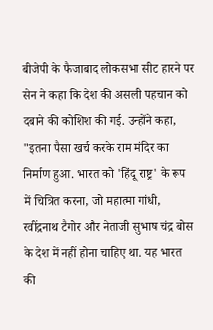बीजेपी के फैजाबाद लोकसभा सीट हारने पर सेन ने कहा कि देश की असली पहचान को दबाने की कोशिश की गई. उन्होंने कहा, "इतना पैसा खर्च करके राम मंदिर का निर्माण हुआ. भारत को 'हिंदू राष्ट्र' के रूप में चित्रित करना, जो महात्मा गांधी, रवींद्रनाथ टैगोर और नेताजी सुभाष चंद्र बोस के देश में नहीं होना चाहिए था. यह भारत की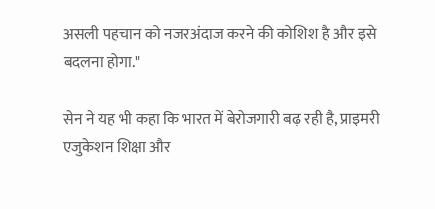असली पहचान को नजरअंदाज करने की कोशिश है और इसे बदलना होगा."

सेन ने यह भी कहा कि भारत में बेरोजगारी बढ़ रही है, प्राइमरी एजुकेशन शिक्षा और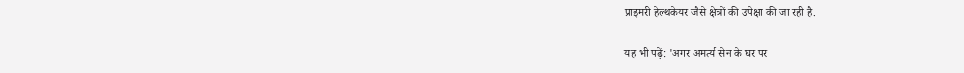प्राइमरी हेल्थकेयर जैसे क्षेत्रों की उपेक्षा की जा रही है.

यह भी पढ़ें: 'अगर अमर्त्य सेन के घर पर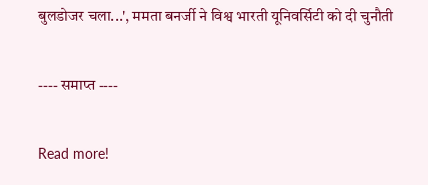बुलडोजर चला...', ममता बनर्जी ने विश्व भारती यूनिवर्सिटी को दी चुनौती

---- समाप्त ----

Read more!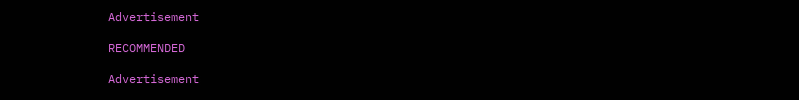Advertisement

RECOMMENDED

Advertisement